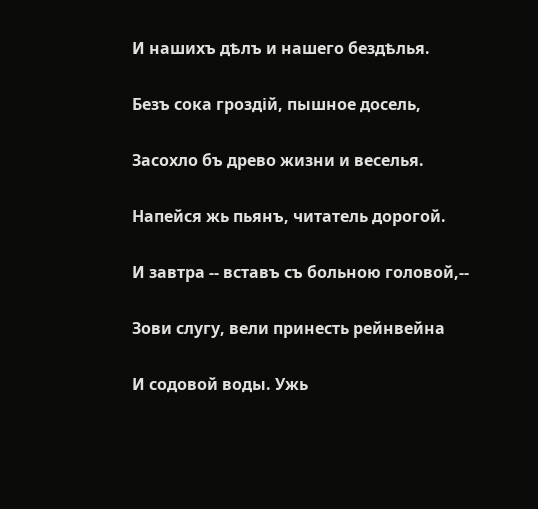И нашихъ дѣлъ и нашего бездѣлья.

Безъ сока гроздій, пышное досель,

Засохло бъ древо жизни и веселья.

Напейся жь пьянъ, читатель дорогой.

И завтра -- вставъ съ больною головой,--

Зови слугу, вели принесть рейнвейна

И содовой воды. Ужь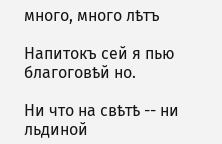много, много лѣтъ

Напитокъ сей я пью благоговѣй но.

Ни что на свѣтѣ -- ни льдиной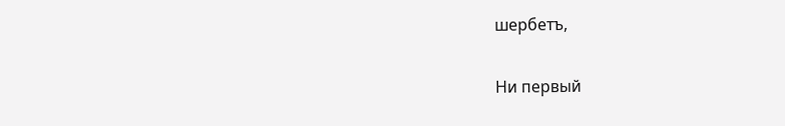шербетъ,

Ни первый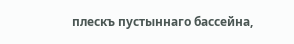плескъ пустыннаго бассейна,